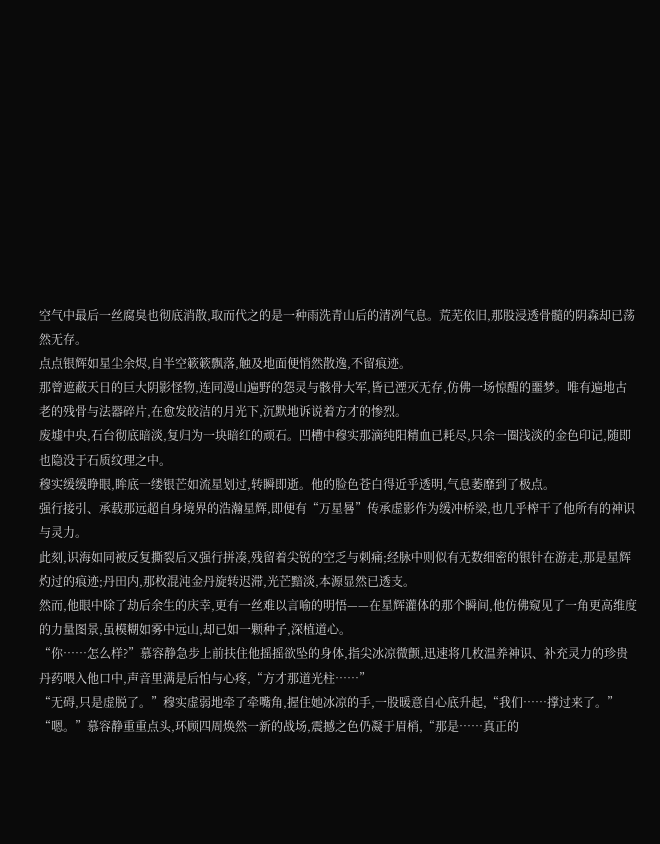空气中最后一丝腐臭也彻底消散,取而代之的是一种雨洗青山后的清冽气息。荒芜依旧,那股浸透骨髓的阴森却已荡然无存。
点点银辉如星尘余烬,自半空簌簌飘落,触及地面便悄然散逸,不留痕迹。
那曾遮蔽天日的巨大阴影怪物,连同漫山遍野的怨灵与骸骨大军,皆已湮灭无存,仿佛一场惊醒的噩梦。唯有遍地古老的残骨与法器碎片,在愈发皎洁的月光下,沉默地诉说着方才的惨烈。
废墟中央,石台彻底暗淡,复归为一块暗红的顽石。凹槽中穆实那滴纯阳精血已耗尽,只余一圈浅淡的金色印记,随即也隐没于石质纹理之中。
穆实缓缓睁眼,眸底一缕银芒如流星划过,转瞬即逝。他的脸色苍白得近乎透明,气息萎靡到了极点。
强行接引、承载那远超自身境界的浩瀚星辉,即便有“万星晷”传承虚影作为缓冲桥梁,也几乎榨干了他所有的神识与灵力。
此刻,识海如同被反复撕裂后又强行拼凑,残留着尖锐的空乏与刺痛;经脉中则似有无数细密的银针在游走,那是星辉灼过的痕迹;丹田内,那枚混沌金丹旋转迟滞,光芒黯淡,本源显然已透支。
然而,他眼中除了劫后余生的庆幸,更有一丝难以言喻的明悟——在星辉灌体的那个瞬间,他仿佛窥见了一角更高维度的力量图景,虽模糊如雾中远山,却已如一颗种子,深植道心。
“你……怎么样?”慕容静急步上前扶住他摇摇欲坠的身体,指尖冰凉微颤,迅速将几枚温养神识、补充灵力的珍贵丹药喂入他口中,声音里满是后怕与心疼,“方才那道光柱……”
“无碍,只是虚脱了。”穆实虚弱地牵了牵嘴角,握住她冰凉的手,一股暖意自心底升起,“我们……撑过来了。”
“嗯。”慕容静重重点头,环顾四周焕然一新的战场,震撼之色仍凝于眉梢,“那是……真正的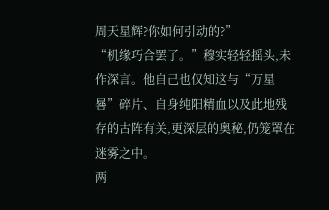周天星辉?你如何引动的?”
“机缘巧合罢了。”穆实轻轻摇头,未作深言。他自己也仅知这与“万星晷”碎片、自身纯阳精血以及此地残存的古阵有关,更深层的奥秘,仍笼罩在迷雾之中。
两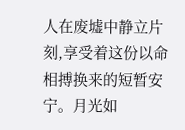人在废墟中静立片刻,享受着这份以命相搏换来的短暂安宁。月光如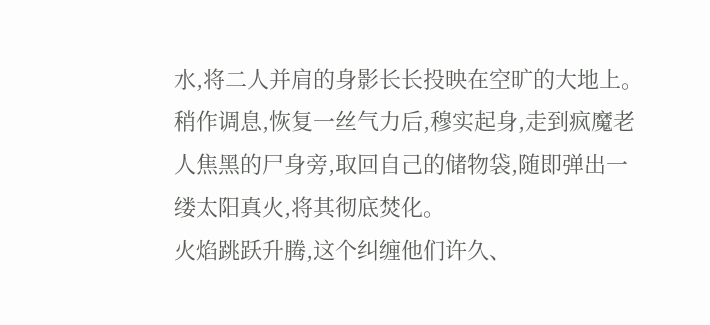水,将二人并肩的身影长长投映在空旷的大地上。
稍作调息,恢复一丝气力后,穆实起身,走到疯魔老人焦黑的尸身旁,取回自己的储物袋,随即弹出一缕太阳真火,将其彻底焚化。
火焰跳跃升腾,这个纠缠他们许久、